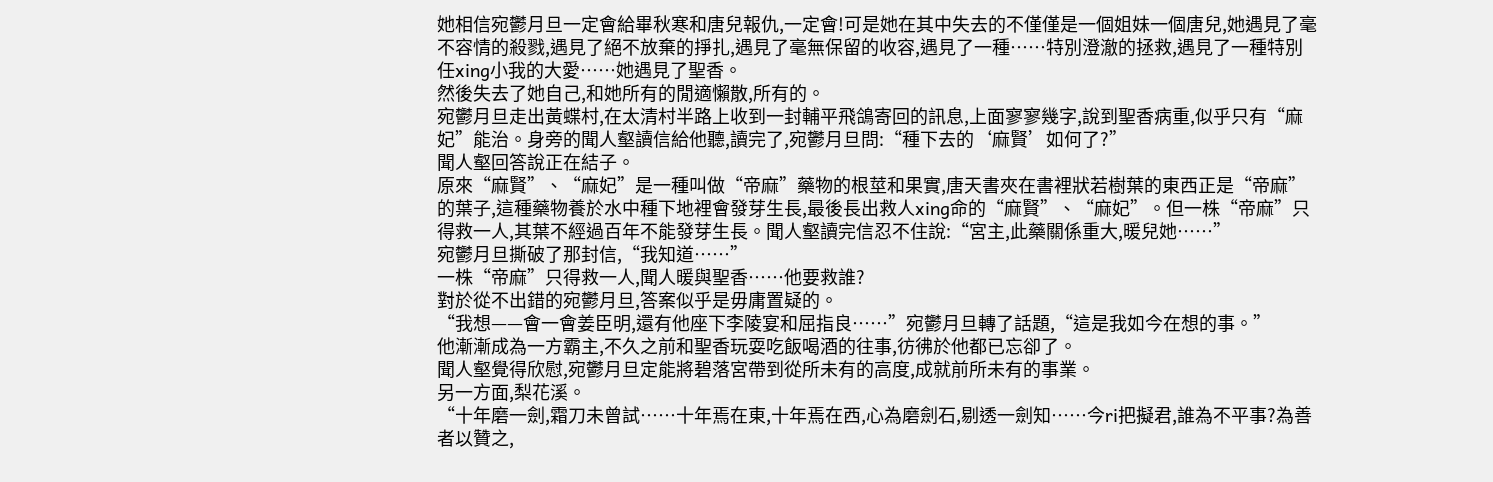她相信宛鬱月旦一定會給畢秋寒和唐兒報仇,一定會!可是她在其中失去的不僅僅是一個姐妹一個唐兒,她遇見了毫不容情的殺戮,遇見了絕不放棄的掙扎,遇見了毫無保留的收容,遇見了一種……特別澄澈的拯救,遇見了一種特別任xing小我的大愛……她遇見了聖香。
然後失去了她自己,和她所有的閒適懶散,所有的。
宛鬱月旦走出黃蝶村,在太清村半路上收到一封輔平飛鴿寄回的訊息,上面寥寥幾字,說到聖香病重,似乎只有“麻妃”能治。身旁的聞人壑讀信給他聽,讀完了,宛鬱月旦問:“種下去的‘麻賢’如何了?”
聞人壑回答說正在結子。
原來“麻賢”、“麻妃”是一種叫做“帝麻”藥物的根莖和果實,唐天書夾在書裡狀若樹葉的東西正是“帝麻”的葉子,這種藥物養於水中種下地裡會發芽生長,最後長出救人xing命的“麻賢”、“麻妃”。但一株“帝麻”只得救一人,其葉不經過百年不能發芽生長。聞人壑讀完信忍不住說:“宮主,此藥關係重大,暖兒她……”
宛鬱月旦撕破了那封信,“我知道……”
一株“帝麻”只得救一人,聞人暖與聖香……他要救誰?
對於從不出錯的宛鬱月旦,答案似乎是毋庸置疑的。
“我想——會一會姜臣明,還有他座下李陵宴和屈指良……”宛鬱月旦轉了話題,“這是我如今在想的事。”
他漸漸成為一方霸主,不久之前和聖香玩耍吃飯喝酒的往事,彷彿於他都已忘卻了。
聞人壑覺得欣慰,宛鬱月旦定能將碧落宮帶到從所未有的高度,成就前所未有的事業。
另一方面,梨花溪。
“十年磨一劍,霜刀未曾試……十年焉在東,十年焉在西,心為磨劍石,剔透一劍知……今ri把擬君,誰為不平事?為善者以贊之,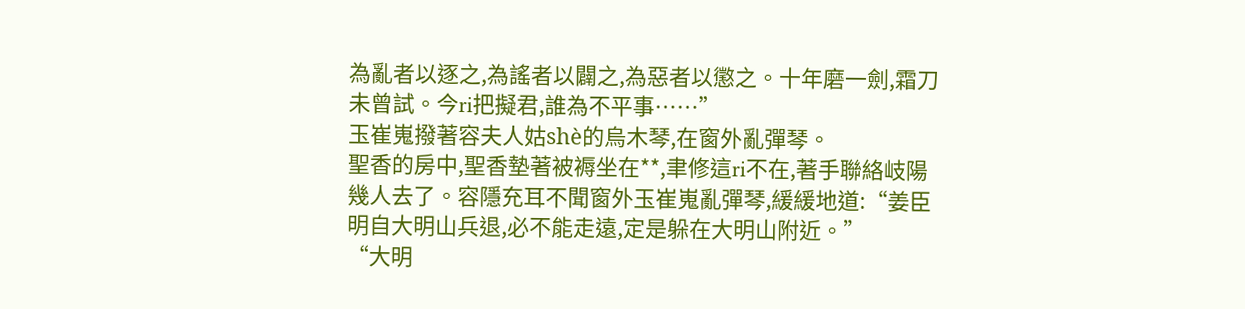為亂者以逐之,為謠者以闢之,為惡者以懲之。十年磨一劍,霜刀未曾試。今ri把擬君,誰為不平事……”
玉崔嵬撥著容夫人姑shè的烏木琴,在窗外亂彈琴。
聖香的房中,聖香墊著被褥坐在**,聿修這ri不在,著手聯絡岐陽幾人去了。容隱充耳不聞窗外玉崔嵬亂彈琴,緩緩地道:“姜臣明自大明山兵退,必不能走遠,定是躲在大明山附近。”
“大明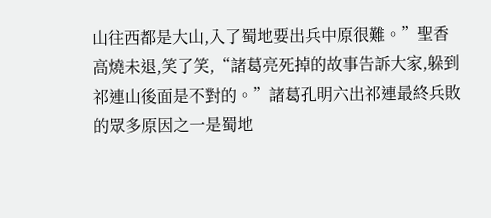山往西都是大山,入了蜀地要出兵中原很難。”聖香高燒未退,笑了笑,“諸葛亮死掉的故事告訴大家,躲到祁連山後面是不對的。”諸葛孔明六出祁連最終兵敗的眾多原因之一是蜀地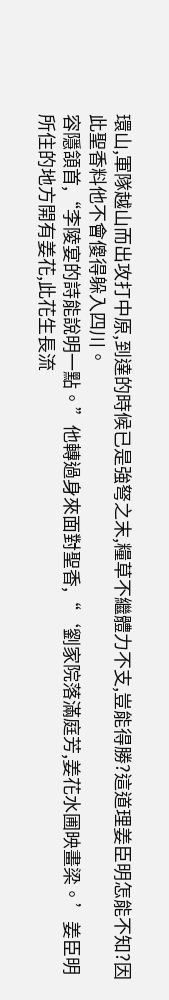環山,軍隊越山而出攻打中原,到達的時候已是強弩之末,糧草不繼體力不支,豈能得勝?這道理姜臣明怎能不知?因此聖香料他不會傻得躲入四川。
容隱頷首,“李陵宴的詩能說明一點。”他轉過身來面對聖香,“‘劉家院落滿庭芳,姜花水圃映畫梁。’姜臣明所住的地方開有姜花,此花生長流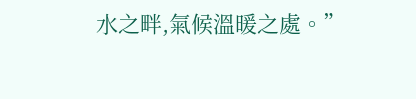水之畔,氣候溫暖之處。”